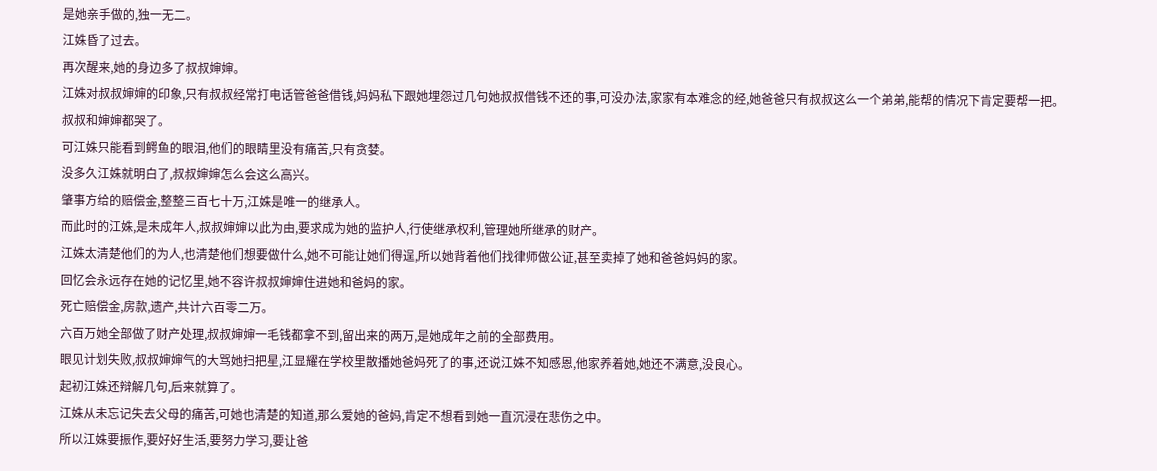是她亲手做的,独一无二。
江姝昏了过去。
再次醒来,她的身边多了叔叔婶婶。
江姝对叔叔婶婶的印象,只有叔叔经常打电话管爸爸借钱,妈妈私下跟她埋怨过几句她叔叔借钱不还的事,可没办法,家家有本难念的经,她爸爸只有叔叔这么一个弟弟,能帮的情况下肯定要帮一把。
叔叔和婶婶都哭了。
可江姝只能看到鳄鱼的眼泪,他们的眼睛里没有痛苦,只有贪婪。
没多久江姝就明白了,叔叔婶婶怎么会这么高兴。
肇事方给的赔偿金,整整三百七十万,江姝是唯一的继承人。
而此时的江姝,是未成年人,叔叔婶婶以此为由,要求成为她的监护人,行使继承权利,管理她所继承的财产。
江姝太清楚他们的为人,也清楚他们想要做什么,她不可能让她们得逞,所以她背着他们找律师做公证,甚至卖掉了她和爸爸妈妈的家。
回忆会永远存在她的记忆里,她不容许叔叔婶婶住进她和爸妈的家。
死亡赔偿金,房款,遗产,共计六百零二万。
六百万她全部做了财产处理,叔叔婶婶一毛钱都拿不到,留出来的两万,是她成年之前的全部费用。
眼见计划失败,叔叔婶婶气的大骂她扫把星,江显耀在学校里散播她爸妈死了的事,还说江姝不知感恩,他家养着她,她还不满意,没良心。
起初江姝还辩解几句,后来就算了。
江姝从未忘记失去父母的痛苦,可她也清楚的知道,那么爱她的爸妈,肯定不想看到她一直沉浸在悲伤之中。
所以江姝要振作,要好好生活,要努力学习,要让爸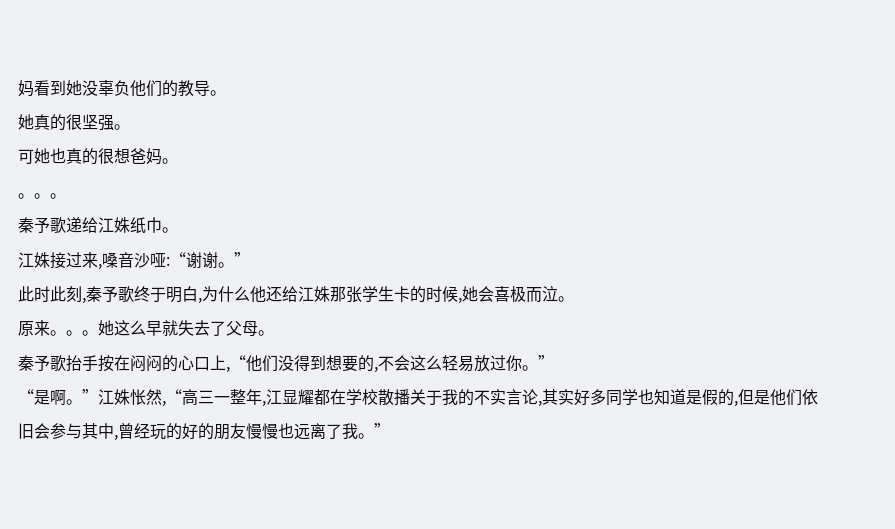妈看到她没辜负他们的教导。
她真的很坚强。
可她也真的很想爸妈。
。。。
秦予歌递给江姝纸巾。
江姝接过来,嗓音沙哑:“谢谢。”
此时此刻,秦予歌终于明白,为什么他还给江姝那张学生卡的时候,她会喜极而泣。
原来。。。她这么早就失去了父母。
秦予歌抬手按在闷闷的心口上,“他们没得到想要的,不会这么轻易放过你。”
“是啊。”江姝怅然,“高三一整年,江显耀都在学校散播关于我的不实言论,其实好多同学也知道是假的,但是他们依旧会参与其中,曾经玩的好的朋友慢慢也远离了我。”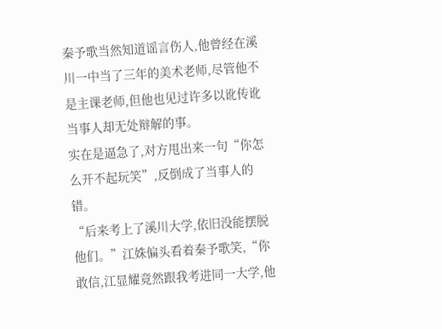秦予歌当然知道谣言伤人,他曾经在溪川一中当了三年的美术老师,尽管他不是主课老师,但他也见过许多以讹传讹当事人却无处辩解的事。
实在是逼急了,对方甩出来一句“你怎么开不起玩笑”,反倒成了当事人的错。
“后来考上了溪川大学,依旧没能摆脱他们。”江姝偏头看着秦予歌笑,“你敢信,江显耀竟然跟我考进同一大学,他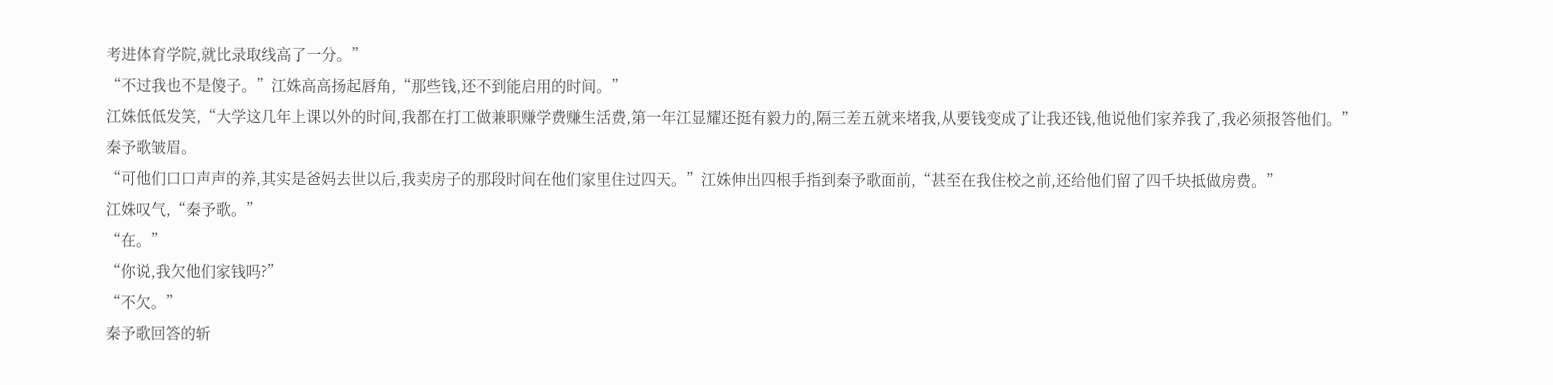考进体育学院,就比录取线高了一分。”
“不过我也不是傻子。”江姝高高扬起唇角,“那些钱,还不到能启用的时间。”
江姝低低发笑,“大学这几年上课以外的时间,我都在打工做兼职赚学费赚生活费,第一年江显耀还挺有毅力的,隔三差五就来堵我,从要钱变成了让我还钱,他说他们家养我了,我必须报答他们。”
秦予歌皱眉。
“可他们口口声声的养,其实是爸妈去世以后,我卖房子的那段时间在他们家里住过四天。”江姝伸出四根手指到秦予歌面前,“甚至在我住校之前,还给他们留了四千块抵做房费。”
江姝叹气,“秦予歌。”
“在。”
“你说,我欠他们家钱吗?”
“不欠。”
秦予歌回答的斩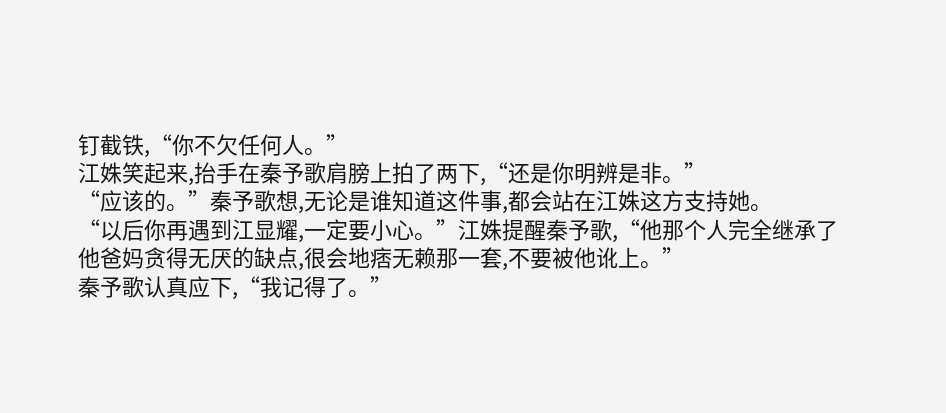钉截铁,“你不欠任何人。”
江姝笑起来,抬手在秦予歌肩膀上拍了两下,“还是你明辨是非。”
“应该的。”秦予歌想,无论是谁知道这件事,都会站在江姝这方支持她。
“以后你再遇到江显耀,一定要小心。”江姝提醒秦予歌,“他那个人完全继承了他爸妈贪得无厌的缺点,很会地痞无赖那一套,不要被他讹上。”
秦予歌认真应下,“我记得了。”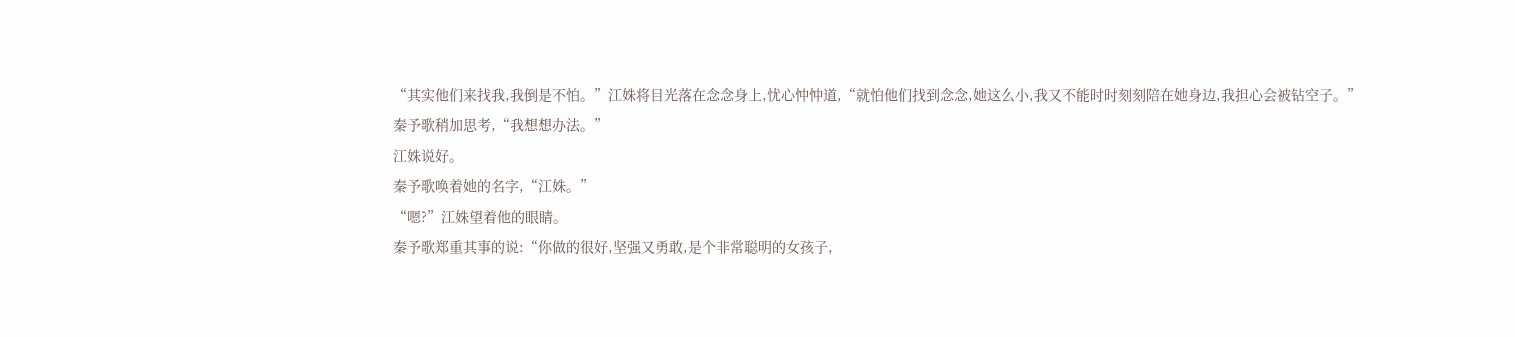“其实他们来找我,我倒是不怕。”江姝将目光落在念念身上,忧心忡忡道,“就怕他们找到念念,她这么小,我又不能时时刻刻陪在她身边,我担心会被钻空子。”
秦予歌稍加思考,“我想想办法。”
江姝说好。
秦予歌唤着她的名字,“江姝。”
“嗯?”江姝望着他的眼睛。
秦予歌郑重其事的说:“你做的很好,坚强又勇敢,是个非常聪明的女孩子,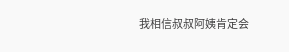我相信叔叔阿姨肯定会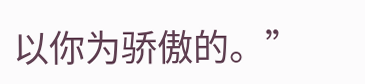以你为骄傲的。”